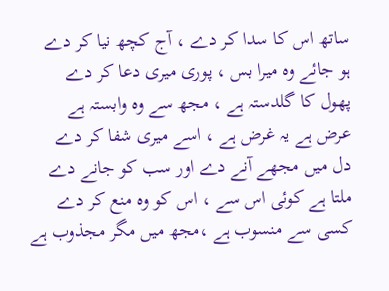ساتھ اس کا سدا کر دے ، آج کچھ نیا کر دے
ہو جائے وہ میرا بس ، پوری میری دعا کر دے
پھول کا گلدستہ ہے ، مجھ سے وہ وابستہ ہے
عرض ہے یہ غرض ہے ، اسے میری شفا کر دے
دل میں مجھے آنے دے اور سب کو جانے دے
ملتا ہے کوئی اس سے ، اس کو وہ منع کر دے
کسی سے منسوب ہے ،مجھ میں مگر مجذوب ہے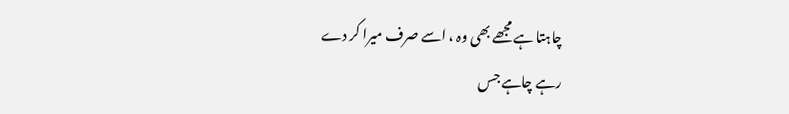چاہتا ہے مجھے بھی وہ ، اسے صرف میرا کر دے
رہے چاہے جس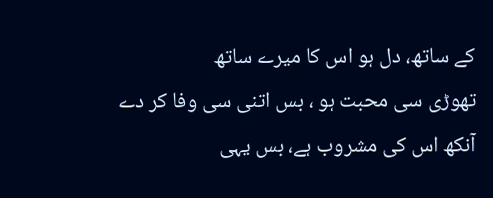کے ساتھ، دل ہو اس کا میرے ساتھ
تھوڑی سی محبت ہو ، بس اتنی سی وفا کر دے
آنکھ اس کی مشروب ہے، بس یہی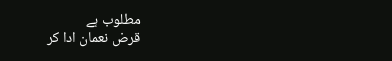مطلوب ہے
قرض نعمان ادا کر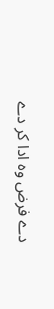دے فرض وہ ادا کر دے